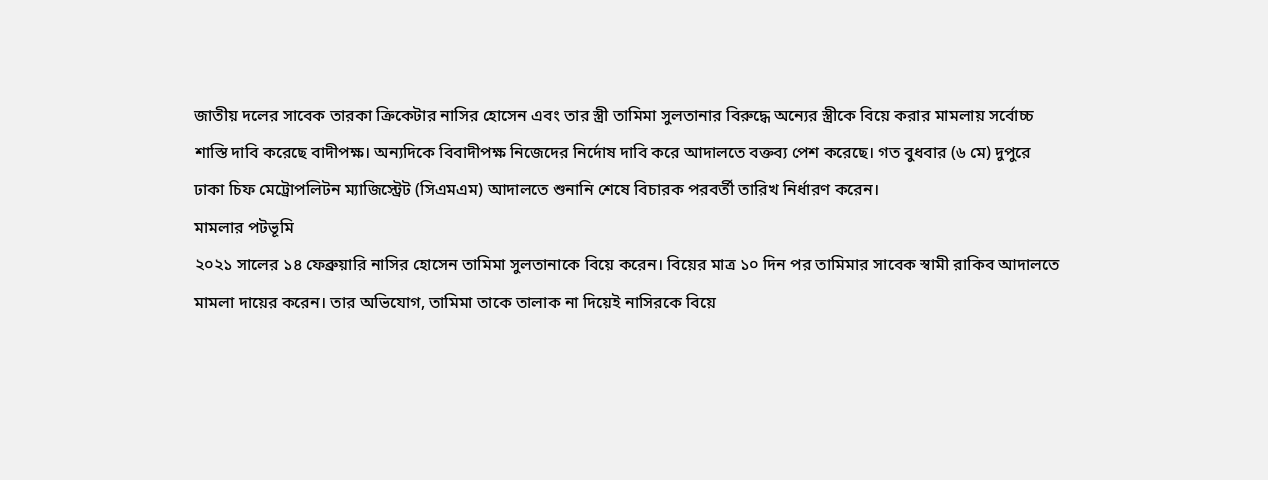জাতীয় দলের সাবেক তারকা ক্রিকেটার নাসির হোসেন এবং তার স্ত্রী তামিমা সুলতানার বিরুদ্ধে অন্যের স্ত্রীকে বিয়ে করার মামলায় সর্বোচ্চ শাস্তি দাবি করেছে বাদীপক্ষ। অন্যদিকে বিবাদীপক্ষ নিজেদের নির্দোষ দাবি করে আদালতে বক্তব্য পেশ করেছে। গত বুধবার (৬ মে) দুপুরে ঢাকা চিফ মেট্রোপলিটন ম্যাজিস্ট্রেট (সিএমএম) আদালতে শুনানি শেষে বিচারক পরবর্তী তারিখ নির্ধারণ করেন।
মামলার পটভূমি
২০২১ সালের ১৪ ফেব্রুয়ারি নাসির হোসেন তামিমা সুলতানাকে বিয়ে করেন। বিয়ের মাত্র ১০ দিন পর তামিমার সাবেক স্বামী রাকিব আদালতে মামলা দায়ের করেন। তার অভিযোগ, তামিমা তাকে তালাক না দিয়েই নাসিরকে বিয়ে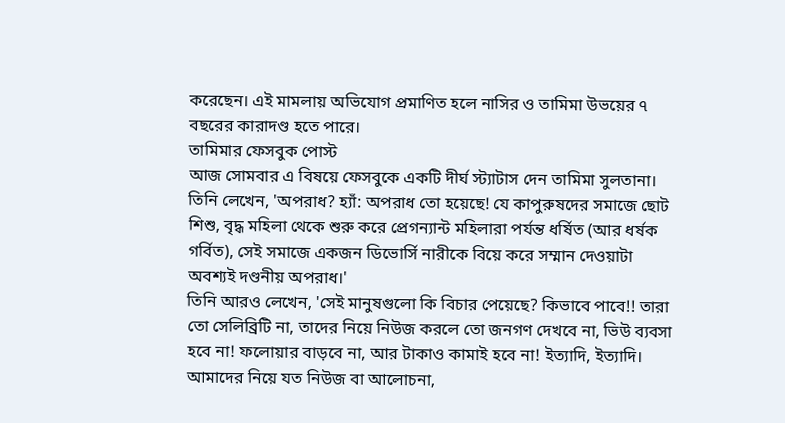করেছেন। এই মামলায় অভিযোগ প্রমাণিত হলে নাসির ও তামিমা উভয়ের ৭ বছরের কারাদণ্ড হতে পারে।
তামিমার ফেসবুক পোস্ট
আজ সোমবার এ বিষয়ে ফেসবুকে একটি দীর্ঘ স্ট্যাটাস দেন তামিমা সুলতানা। তিনি লেখেন, 'অপরাধ? হ্যাঁ: অপরাধ তো হয়েছে! যে কাপুরুষদের সমাজে ছোট শিশু, বৃদ্ধ মহিলা থেকে শুরু করে প্রেগন্যান্ট মহিলারা পর্যন্ত ধর্ষিত (আর ধর্ষক গর্বিত), সেই সমাজে একজন ডিভোর্সি নারীকে বিয়ে করে সম্মান দেওয়াটা অবশ্যই দণ্ডনীয় অপরাধ।'
তিনি আরও লেখেন, 'সেই মানুষগুলো কি বিচার পেয়েছে? কিভাবে পাবে!! তারা তো সেলিব্রিটি না, তাদের নিয়ে নিউজ করলে তো জনগণ দেখবে না, ভিউ ব্যবসা হবে না! ফলোয়ার বাড়বে না, আর টাকাও কামাই হবে না! ইত্যাদি, ইত্যাদি। আমাদের নিয়ে যত নিউজ বা আলোচনা,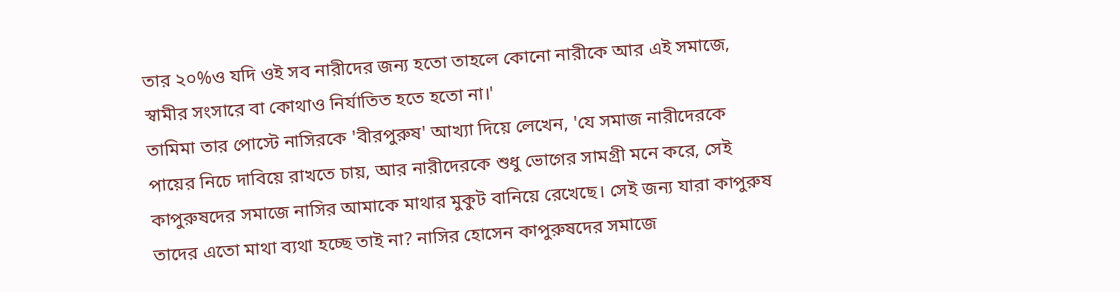তার ২০%ও যদি ওই সব নারীদের জন্য হতো তাহলে কোনো নারীকে আর এই সমাজে, স্বামীর সংসারে বা কোথাও নির্যাতিত হতে হতো না।'
তামিমা তার পোস্টে নাসিরকে 'বীরপুরুষ' আখ্যা দিয়ে লেখেন, 'যে সমাজ নারীদেরকে পায়ের নিচে দাবিয়ে রাখতে চায়, আর নারীদেরকে শুধু ভোগের সামগ্রী মনে করে, সেই কাপুরুষদের সমাজে নাসির আমাকে মাথার মুকুট বানিয়ে রেখেছে। সেই জন্য যারা কাপুরুষ তাদের এতো মাথা ব্যথা হচ্ছে তাই না? নাসির হোসেন কাপুরুষদের সমাজে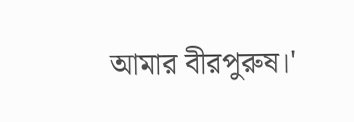আমার বীরপুরুষ।'